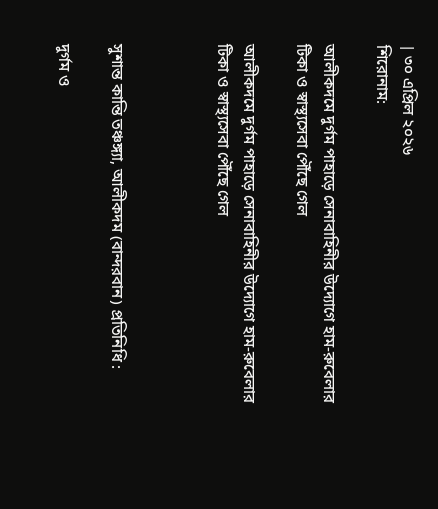| ৩০ এপ্রিল ২০২৬
শিরোনাম:

আলীকদমে দুর্গম পাহাড়ে সেনাবাহিনীর উদ্যোগে হাম-রুবেলার টিকা ও স্বাস্থ্যসেবা পৌঁছে গেল

আলীকদমে দুর্গম পাহাড়ে সেনাবাহিনীর উদ্যোগে হাম-রুবেলার টিকা ও স্বাস্থ্যসেবা পৌঁছে গেল



সুশান্ত কান্তি তঞ্চঙ্গ্যা, আলীকদম (বান্দরবান) প্রতিনিধি :

দুর্গম ও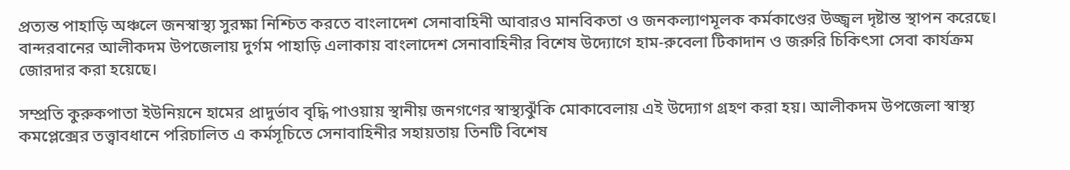প্রত্যন্ত পাহাড়ি অঞ্চলে জনস্বাস্থ্য সুরক্ষা নিশ্চিত করতে বাংলাদেশ সেনাবাহিনী আবারও মানবিকতা ও জনকল্যাণমূলক কর্মকাণ্ডের উজ্জ্বল দৃষ্টান্ত স্থাপন করেছে। বান্দরবানের আলীকদম উপজেলায় দুর্গম পাহাড়ি এলাকায় বাংলাদেশ সেনাবাহিনীর বিশেষ উদ্যোগে হাম-রুবেলা টিকাদান ও জরুরি চিকিৎসা সেবা কার্যক্রম জোরদার করা হয়েছে।

সম্প্রতি কুরুকপাতা ইউনিয়নে হামের প্রাদুর্ভাব বৃদ্ধি পাওয়ায় স্থানীয় জনগণের স্বাস্থ্যঝুঁকি মোকাবেলায় এই উদ্যোগ গ্রহণ করা হয়। আলীকদম উপজেলা স্বাস্থ্য কমপ্লেক্সের তত্ত্বাবধানে পরিচালিত এ কর্মসূচিতে সেনাবাহিনীর সহায়তায় তিনটি বিশেষ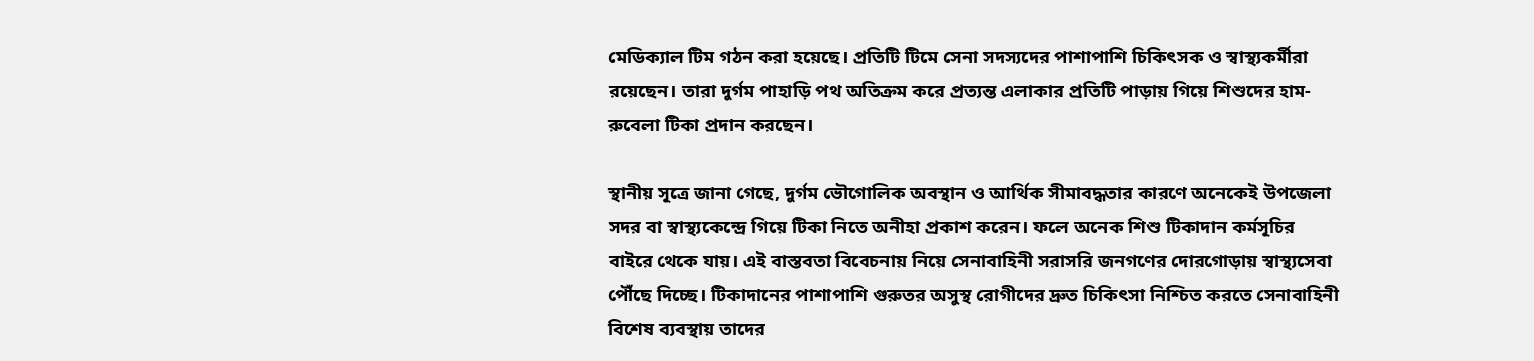মেডিক্যাল টিম গঠন করা হয়েছে। প্রতিটি টিমে সেনা সদস্যদের পাশাপাশি চিকিৎসক ও স্বাস্থ্যকর্মীরা রয়েছেন। তারা দুর্গম পাহাড়ি পথ অতিক্রম করে প্রত্যন্ত এলাকার প্রতিটি পাড়ায় গিয়ে শিশুদের হাম-রুবেলা টিকা প্রদান করছেন।

স্থানীয় সূত্রে জানা গেছে, দুর্গম ভৌগোলিক অবস্থান ও আর্থিক সীমাবদ্ধতার কারণে অনেকেই উপজেলা সদর বা স্বাস্থ্যকেন্দ্রে গিয়ে টিকা নিতে অনীহা প্রকাশ করেন। ফলে অনেক শিশু টিকাদান কর্মসূচির বাইরে থেকে যায়। এই বাস্তবতা বিবেচনায় নিয়ে সেনাবাহিনী সরাসরি জনগণের দোরগোড়ায় স্বাস্থ্যসেবা পৌঁছে দিচ্ছে। টিকাদানের পাশাপাশি গুরুতর অসুস্থ রোগীদের দ্রুত চিকিৎসা নিশ্চিত করতে সেনাবাহিনী বিশেষ ব্যবস্থায় তাদের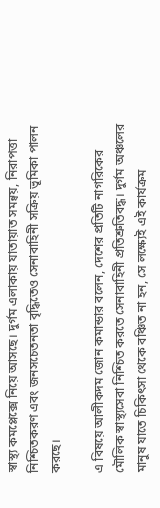স্বাস্থ্য কমপ্লেক্সে নিয়ে আসছে। দুর্গম এলাকায় যাতায়াত সমন্বয়, নিরাপত্তা নিশ্চিতকরণ এবং জনসচেতনতা বৃদ্ধিতেও সেনাবাহিনী সক্রিয় ভূমিকা পালন করছে।

এ বিষয়ে আলীকদম জোন কমান্ডার বলেন, দেশের প্রতিটি নাগরিকের মৌলিক স্বাস্থ্যসেবা নিশ্চিত করতে সেনাবাহিনী প্রতিশ্রুতিবদ্ধ। দুর্গম অঞ্চলের মানুষ যাতে চিকিৎসা থেকে বঞ্চিত না হন, সে লক্ষ্যেই এই কার্যক্রম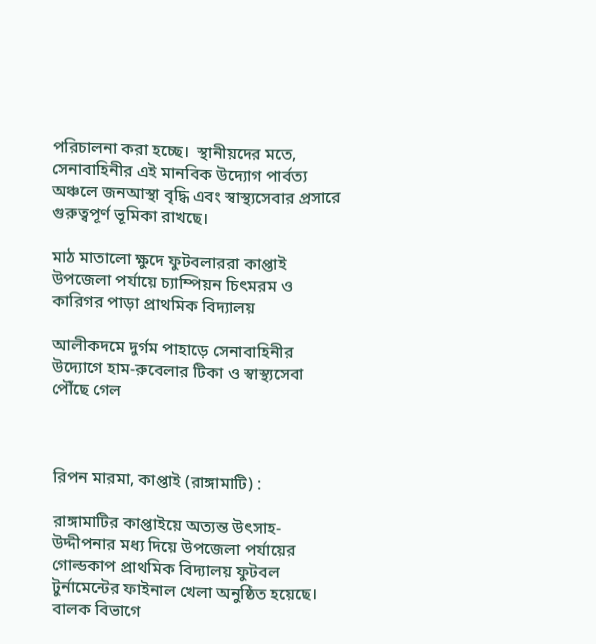পরিচালনা করা হচ্ছে।  স্থানীয়দের মতে, সেনাবাহিনীর এই মানবিক উদ্যোগ পার্বত্য অঞ্চলে জনআস্থা বৃদ্ধি এবং স্বাস্থ্যসেবার প্রসারে গুরুত্বপূর্ণ ভূমিকা রাখছে।

মাঠ মাতালো ক্ষুদে ফুটবলাররা কাপ্তাই উপজেলা পর্যায়ে চ্যাম্পিয়ন চিৎমরম ও কারিগর পাড়া প্রাথমিক বিদ্যালয়

আলীকদমে দুর্গম পাহাড়ে সেনাবাহিনীর উদ্যোগে হাম-রুবেলার টিকা ও স্বাস্থ্যসেবা পৌঁছে গেল



রিপন মারমা, কাপ্তাই (রাঙ্গামাটি) :

রাঙ্গামাটির কাপ্তাইয়ে অত্যন্ত উৎসাহ-উদ্দীপনার মধ্য দিয়ে উপজেলা পর্যায়ের গোল্ডকাপ প্রাথমিক বিদ্যালয় ফুটবল টুর্নামেন্টের ফাইনাল খেলা অনুষ্ঠিত হয়েছে। বালক বিভাগে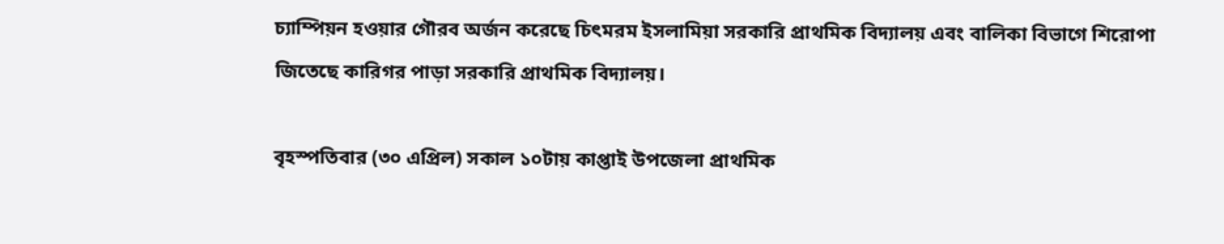চ্যাম্পিয়ন হওয়ার গৌরব অর্জন করেছে চিৎমরম ইসলামিয়া সরকারি প্রাথমিক বিদ্যালয় এবং বালিকা বিভাগে শিরোপা জিতেছে কারিগর পাড়া সরকারি প্রাথমিক বিদ্যালয়।

বৃহস্পতিবার (৩০ এপ্রিল) সকাল ১০টায় কাপ্তাই উপজেলা প্রাথমিক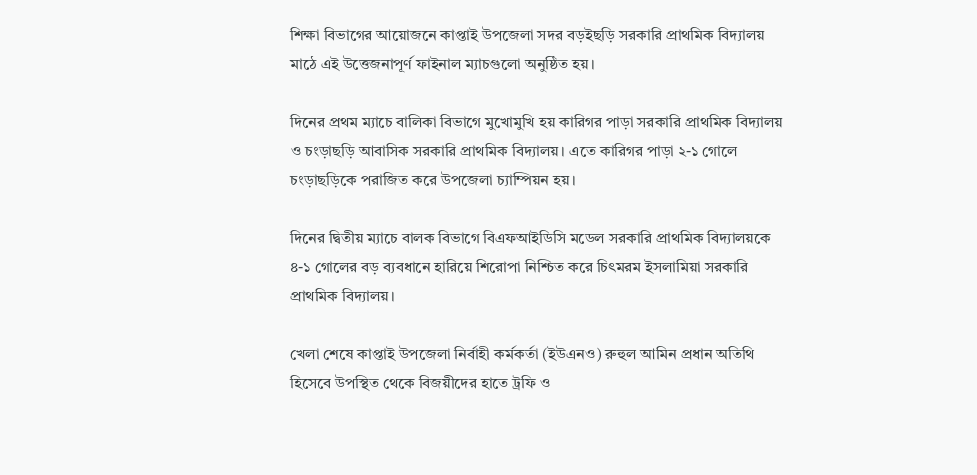শিক্ষা বিভাগের আয়োজনে কাপ্তাই উপজেলা সদর বড়ইছড়ি সরকারি প্রাথমিক বিদ্যালয় মাঠে এই উত্তেজনাপূর্ণ ফাইনাল ম্যাচগুলো অনুষ্ঠিত হয়।

দিনের প্রথম ম্যাচে বালিকা বিভাগে মুখোমুখি হয় কারিগর পাড়া সরকারি প্রাথমিক বিদ্যালয় ও চংড়াছড়ি আবাসিক সরকারি প্রাথমিক বিদ্যালয়। এতে কারিগর পাড়া ২-১ গোলে চংড়াছড়িকে পরাজিত করে উপজেলা চ্যাম্পিয়ন হয়।

দিনের দ্বিতীয় ম্যাচে বালক বিভাগে বিএফআইডিসি মডেল সরকারি প্রাথমিক বিদ্যালয়কে ৪-১ গোলের বড় ব্যবধানে হারিয়ে শিরোপা নিশ্চিত করে চিৎমরম ইসলামিয়া সরকারি প্রাথমিক বিদ্যালয়।

খেলা শেষে কাপ্তাই উপজেলা নির্বাহী কর্মকর্তা (ইউএনও) রুহুল আমিন প্রধান অতিথি হিসেবে উপস্থিত থেকে বিজয়ীদের হাতে ট্রফি ও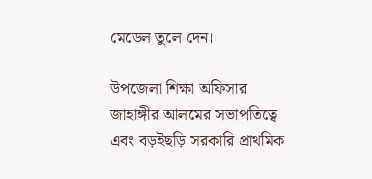মেডেল তুলে দেন।

উপজেলা শিক্ষা অফিসার জাহাঙ্গীর আলমের সভাপতিত্বে এবং বড়ইছড়ি সরকারি প্রাথমিক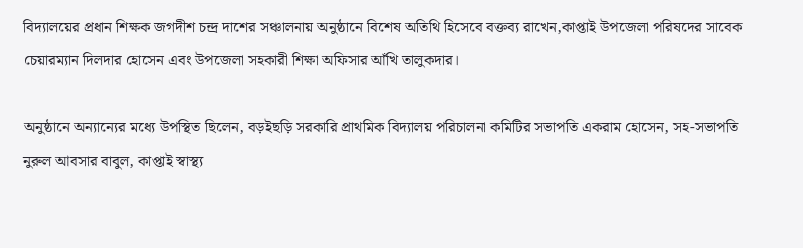বিদ্যালয়ের প্রধান শিক্ষক জগদীশ চন্দ্র দাশের সঞ্চালনায় অনুষ্ঠানে বিশেষ অতিথি হিসেবে বক্তব্য রাখেন,কাপ্তাই উপজেলা পরিষদের সাবেক চেয়ারম্যান দিলদার হোসেন এবং উপজেলা সহকারী শিক্ষা অফিসার আঁখি তালুকদার।

অনুষ্ঠানে অন্যান্যের মধ্যে উপস্থিত ছিলেন, বড়ইছড়ি সরকারি প্রাথমিক বিদ্যালয় পরিচালনা কমিটির সভাপতি একরাম হোসেন, সহ-সভাপতি নুরুল আবসার বাবুল, কাপ্তাই স্বাস্থ্য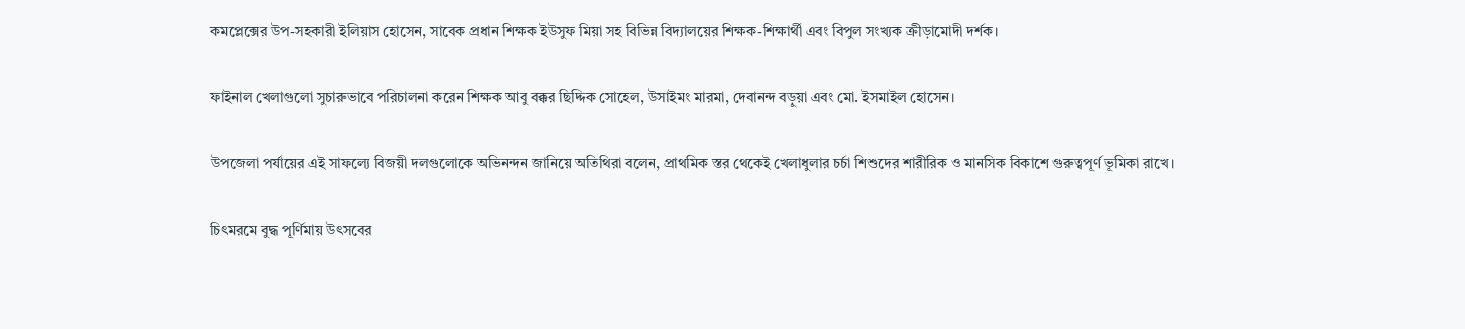কমপ্লেক্সের উপ-সহকারী ইলিয়াস হোসেন, সাবেক প্রধান শিক্ষক ইউসুফ মিয়া সহ বিভিন্ন বিদ্যালয়ের শিক্ষক-শিক্ষার্থী এবং বিপুল সংখ্যক ক্রীড়ামোদী দর্শক।

ফাইনাল খেলাগুলো সুচারুভাবে পরিচালনা করেন শিক্ষক আবু বক্কর ছিদ্দিক সোহেল, উসাইমং মারমা, দেবানন্দ বড়ুয়া এবং মো. ইসমাইল হোসেন।

উপজেলা পর্যায়ের এই সাফল্যে বিজয়ী দলগুলোকে অভিনন্দন জানিয়ে অতিথিরা বলেন, প্রাথমিক স্তর থেকেই খেলাধুলার চর্চা শিশুদের শারীরিক ও মানসিক বিকাশে গুরুত্বপূর্ণ ভূমিকা রাখে।

চিৎমরমে বুদ্ধ পূর্ণিমায় উৎসবের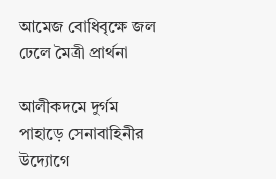আমেজ বোধিবৃক্ষে জল ঢেলে মৈত্রী প্রার্থনা

আলীকদমে দুর্গম পাহাড়ে সেনাবাহিনীর উদ্যোগে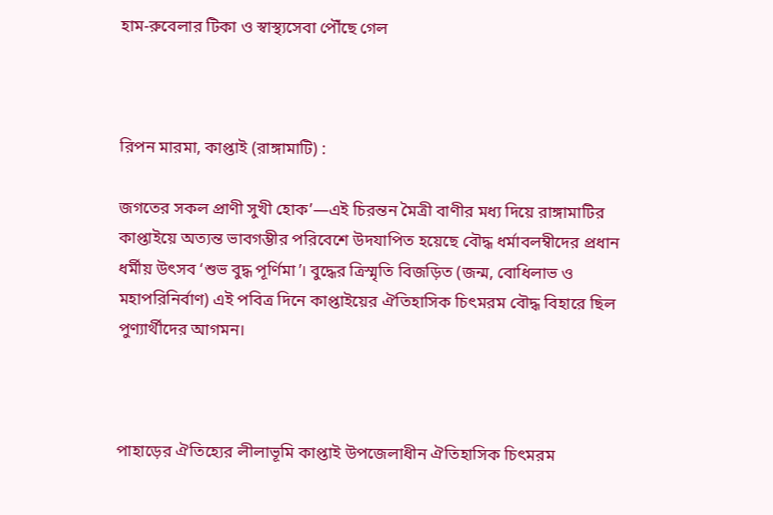হাম-রুবেলার টিকা ও স্বাস্থ্যসেবা পৌঁছে গেল



রিপন মারমা, কাপ্তাই (রাঙ্গামাটি) :

জগতের সকল প্রাণী সুখী হোক’—এই চিরন্তন মৈত্রী বাণীর মধ্য দিয়ে রাঙ্গামাটির কাপ্তাইয়ে অত্যন্ত ভাবগম্ভীর পরিবেশে উদযাপিত হয়েছে বৌদ্ধ ধর্মাবলম্বীদের প্রধান ধর্মীয় উৎসব ‘শুভ বুদ্ধ পূর্ণিমা’। বুদ্ধের ত্রিস্মৃতি বিজড়িত (জন্ম, বোধিলাভ ও মহাপরিনির্বাণ) এই পবিত্র দিনে কাপ্তাইয়ের ঐতিহাসিক চিৎমরম বৌদ্ধ বিহারে ছিল পুণ্যার্থীদের আগমন।



পাহাড়ের ঐতিহ্যের লীলাভূমি কাপ্তাই উপজেলাধীন ঐতিহাসিক চিৎমরম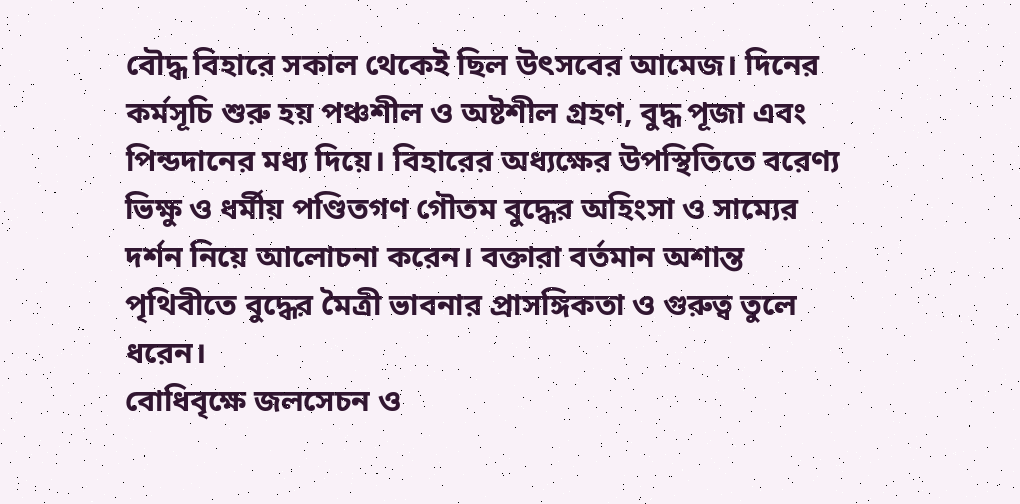বৌদ্ধ বিহারে সকাল থেকেই ছিল উৎসবের আমেজ। দিনের কর্মসূচি শুরু হয় পঞ্চশীল ও অষ্টশীল গ্রহণ, বুদ্ধ পূজা এবং পিন্ডদানের মধ্য দিয়ে। বিহারের অধ্যক্ষের উপস্থিতিতে বরেণ্য ভিক্ষু ও ধর্মীয় পণ্ডিতগণ গৌতম বুদ্ধের অহিংসা ও সাম্যের দর্শন নিয়ে আলোচনা করেন। বক্তারা বর্তমান অশান্ত পৃথিবীতে বুদ্ধের মৈত্রী ভাবনার প্রাসঙ্গিকতা ও গুরুত্ব তুলে ধরেন।
বোধিবৃক্ষে জলসেচন ও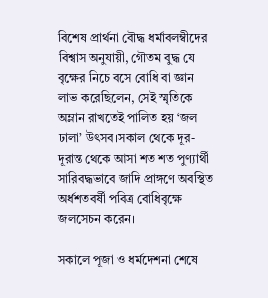বিশেষ প্রার্থনা বৌদ্ধ ধর্মাবলম্বীদের বিশ্বাস অনুযায়ী, গৌতম বুদ্ধ যে বৃক্ষের নিচে বসে বোধি বা জ্ঞান লাভ করেছিলেন, সেই স্মৃতিকে অম্লান রাখতেই পালিত হয় ‘জল ঢালা’ উৎসব।সকাল থেকে দূর-দূরান্ত থেকে আসা শত শত পুণ্যার্থী সারিবদ্ধভাবে জাদি প্রাঙ্গণে অবস্থিত অর্ধশতবর্ষী পবিত্র বোধিবৃক্ষে জলসেচন করেন।

সকালে পূজা ও ধর্মদেশনা শেষে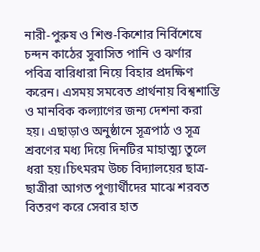নারী-পুরুষ ও শিশু-কিশোর নির্বিশেষে চন্দন কাঠের সুবাসিত পানি ও ঝর্ণার পবিত্র বারিধারা নিয়ে বিহার প্রদক্ষিণ করেন। এসময় সমবেত প্রার্থনায় বিশ্বশান্তি ও মানবিক কল্যাণের জন্য দেশনা করা হয়। এছাড়াও অনুষ্ঠানে সূত্রপাঠ ও সূত্র শ্রবণের মধ্য দিয়ে দিনটির মাহাত্ম্য তুলে ধরা হয়।চিৎমরম উচ্চ বিদ্যালয়ের ছাত্র-ছাত্রীরা আগত পুণ্যার্থীদের মাঝে শরবত বিতরণ করে সেবার হাত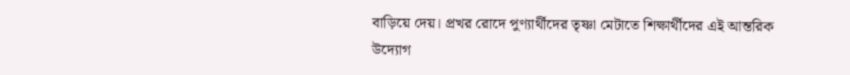বাড়িয়ে দেয়। প্রখর রোদে পুণ্যার্থীদের তৃষ্ণা মেটাতে শিক্ষার্থীদের এই আন্তরিক উদ্যোগ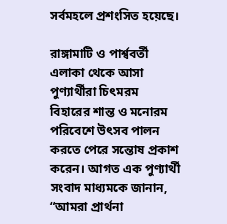সর্বমহলে প্রশংসিত হয়েছে।

রাঙ্গামাটি ও পার্শ্ববর্তী এলাকা থেকে আসা পুণ্যার্থীরা চিৎমরম বিহারের শান্ত ও মনোরম পরিবেশে উৎসব পালন করতে পেরে সন্তোষ প্রকাশ করেন। আগত এক পুণ্যার্থী সংবাদ মাধ্যমকে জানান, “আমরা প্রার্থনা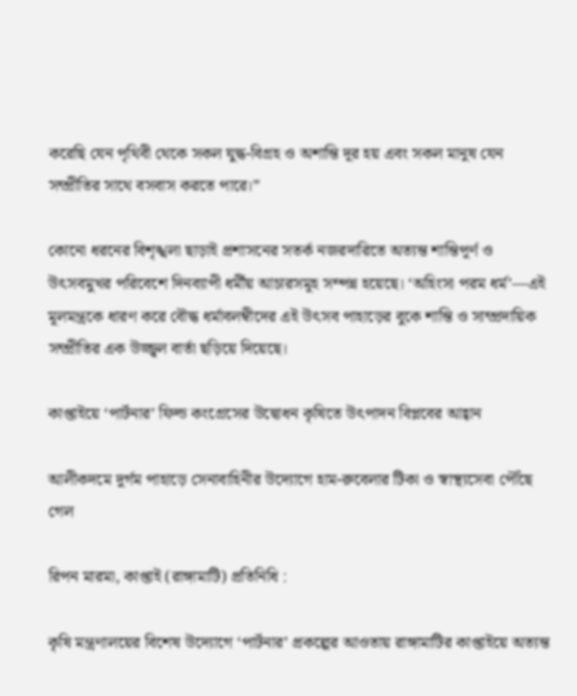করেছি যেন পৃথিবী থেকে সকল যুদ্ধ-বিগ্রহ ও অশান্তি দূর হয় এবং সকল মানুষ যেন সম্প্রীতির সাথে বসবাস করতে পারে।”

কোনো ধরনের বিশৃঙ্খলা ছাড়াই প্রশাসনের সতর্ক নজরদারিতে অত্যন্ত শান্তিপূর্ণ ও উৎসবমুখর পরিবেশে দিনব্যাপী ধর্মীয় আচারসমূহ সম্পন্ন হয়েছে। ‘অহিংসা পরম ধর্ম’—এই মূলমন্ত্রকে ধারণ করে বৌদ্ধ ধর্মাবলম্বীদের এই উৎসব পাহাড়ের বুকে শান্তি ও সাম্প্রদায়িক সম্প্রীতির এক উজ্জ্বল বার্তা ছড়িয়ে দিয়েছে।

কাপ্তাইয়ে ‘পার্টনার’ ফিল্ড কংগ্রেসের উদ্বোধন কৃষিতে উৎপাদন বিপ্লবের আহ্বান

আলীকদমে দুর্গম পাহাড়ে সেনাবাহিনীর উদ্যোগে হাম-রুবেলার টিকা ও স্বাস্থ্যসেবা পৌঁছে গেল

রিপন মারমা, কাপ্তাই (রাঙ্গামাটি) প্রতিনিধি :

কৃষি মন্ত্রণালয়ের বিশেষ উদ্যোগে ‘পার্টনার’ প্রকল্পের আওতায় রাঙ্গামাটির কাপ্তাইয়ে অত্যন্ত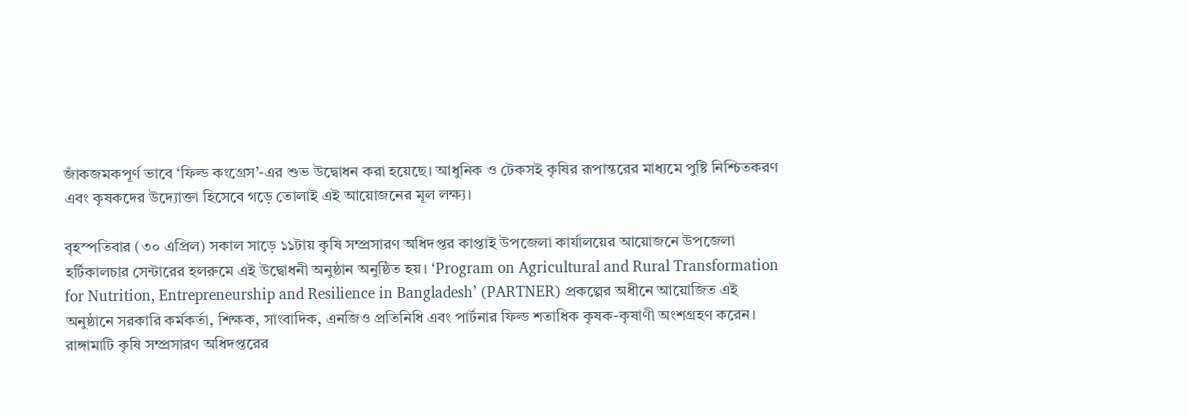জাঁকজমকপূর্ণ ভাবে ‘ফিল্ড কংগ্রেস’-এর শুভ উদ্বোধন করা হয়েছে। আধুনিক ও টেকসই কৃষির রূপান্তরের মাধ্যমে পুষ্টি নিশ্চিতকরণ এবং কৃষকদের উদ্যোক্তা হিসেবে গড়ে তোলাই এই আয়োজনের মূল লক্ষ্য।

বৃহস্পতিবার (৩০ এপ্রিল) সকাল সাড়ে ১১টায় কৃষি সম্প্রসারণ অধিদপ্তর কাপ্তাই উপজেলা কার্যালয়ের আয়োজনে উপজেলা হর্টিকালচার সেন্টারের হলরুমে এই উদ্বোধনী অনুষ্ঠান অনুষ্ঠিত হয়। ‘Program on Agricultural and Rural Transformation for Nutrition, Entrepreneurship and Resilience in Bangladesh’ (PARTNER) প্রকল্পের অধীনে আয়োজিত এই অনুষ্ঠানে সরকারি কর্মকর্তা, শিক্ষক, সাংবাদিক, এনজিও প্রতিনিধি এবং পার্টনার ফিল্ড শতাধিক কৃষক-কৃষাণী অংশগ্রহণ করেন।
রাঙ্গামাটি কৃষি সম্প্রসারণ অধিদপ্তরের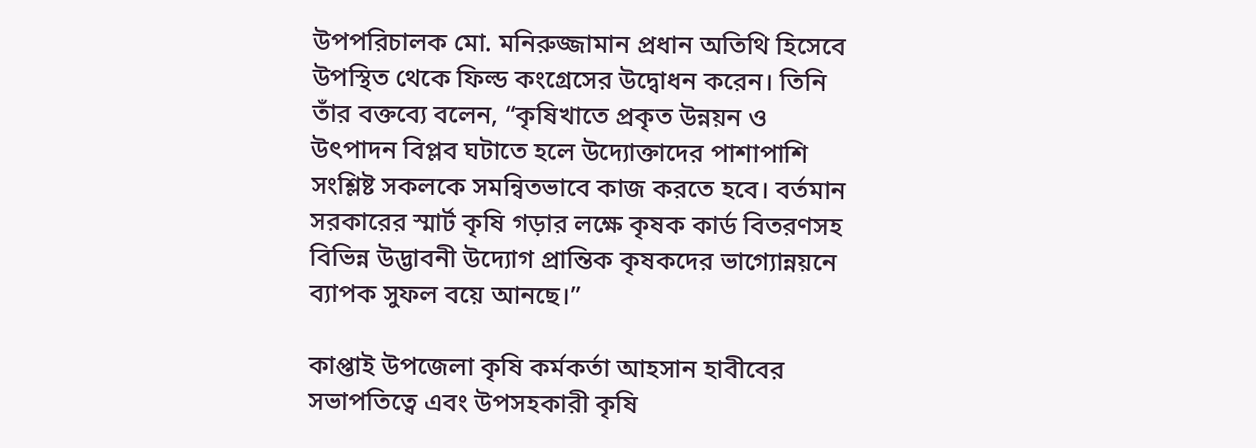উপপরিচালক মো. মনিরুজ্জামান প্রধান অতিথি হিসেবে উপস্থিত থেকে ফিল্ড কংগ্রেসের উদ্বোধন করেন। তিনি তাঁর বক্তব্যে বলেন, “কৃষিখাতে প্রকৃত উন্নয়ন ও উৎপাদন বিপ্লব ঘটাতে হলে উদ্যোক্তাদের পাশাপাশি সংশ্লিষ্ট সকলকে সমন্বিতভাবে কাজ করতে হবে। বর্তমান সরকারের স্মার্ট কৃষি গড়ার লক্ষে কৃষক কার্ড বিতরণসহ বিভিন্ন উদ্ভাবনী উদ্যোগ প্রান্তিক কৃষকদের ভাগ্যোন্নয়নে ব্যাপক সুফল বয়ে আনছে।”

কাপ্তাই উপজেলা কৃষি কর্মকর্তা আহসান হাবীবের সভাপতিত্বে এবং উপসহকারী কৃষি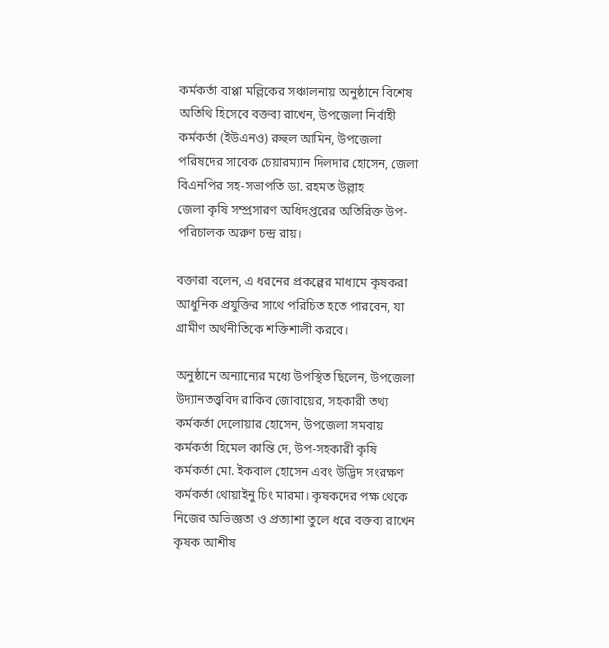কর্মকর্তা বাপ্পা মল্লিকের সঞ্চালনায় অনুষ্ঠানে বিশেষ অতিথি হিসেবে বক্তব্য রাখেন, উপজেলা নির্বাহী কর্মকর্তা (ইউএনও) রুহুল আমিন, উপজেলা পরিষদের সাবেক চেয়ারম্যান দিলদার হোসেন, জেলা বিএনপির সহ-সভাপতি ডা. রহমত উল্লাহ
জেলা কৃষি সম্প্রসারণ অধিদপ্তরের অতিরিক্ত উপ-পরিচালক অরুণ চন্দ্র রায়।

বক্তারা বলেন, এ ধরনের প্রকল্পের মাধ্যমে কৃষকরা আধুনিক প্রযুক্তির সাথে পরিচিত হতে পারবেন, যা গ্রামীণ অর্থনীতিকে শক্তিশালী করবে।

অনুষ্ঠানে অন্যান্যের মধ্যে উপস্থিত ছিলেন, উপজেলা উদ্যানতত্ত্ববিদ রাকিব জোবায়ের, সহকারী তথ্য কর্মকর্তা দেলোয়ার হোসেন, উপজেলা সমবায় কর্মকর্তা হিমেল কান্তি দে, উপ-সহকারী কৃষি কর্মকর্তা মো. ইকবাল হোসেন এবং উদ্ভিদ সংরক্ষণ কর্মকর্তা থোয়াইনু চিং মারমা। কৃষকদের পক্ষ থেকে নিজের অভিজ্ঞতা ও প্রত্যাশা তুলে ধরে বক্তব্য রাখেন কৃষক আশীষ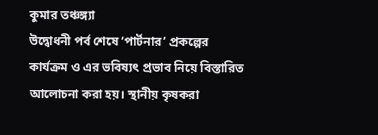কুমার তঞ্চঙ্গ্যা
উদ্বোধনী পর্ব শেষে ‘পার্টনার’ প্রকল্পের কার্যক্রম ও এর ভবিষ্যৎ প্রভাব নিয়ে বিস্তারিত আলোচনা করা হয়। স্থানীয় কৃষকরা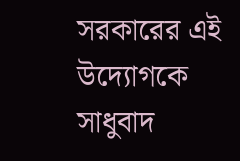সরকারের এই উদ্যোগকে সাধুবাদ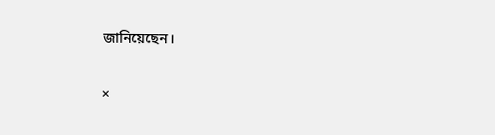জানিয়েছেন।

×